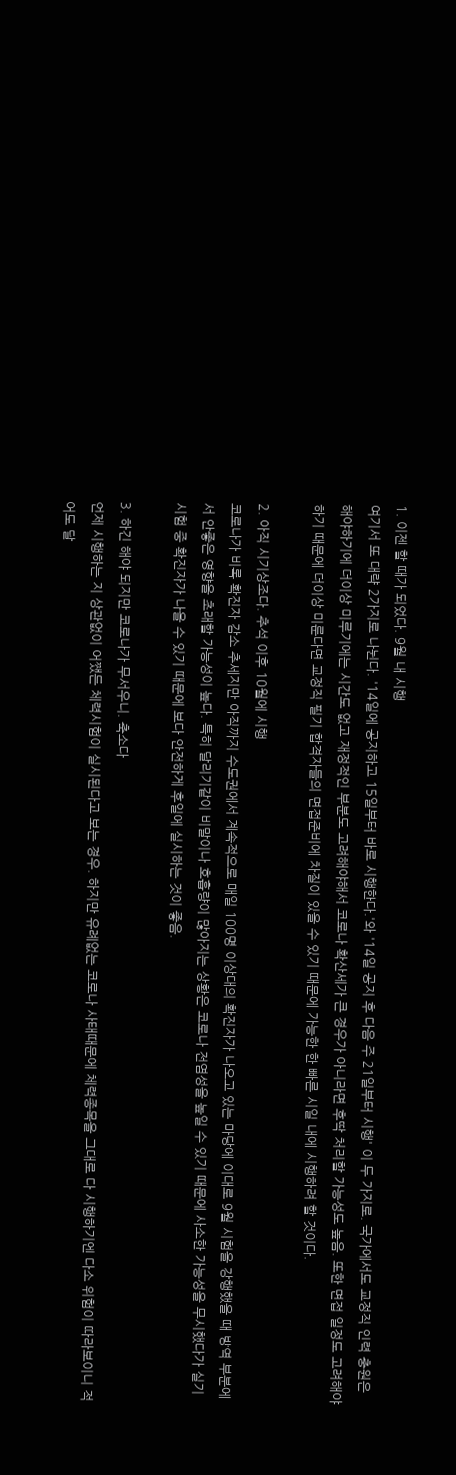1. 이젠 할 때가 되었다. 9월 내 시행
여기서 또 대략 2가지로 나뉜다. '14일에 공지하고 15일부터 바로 시행한다.'와 '14일 공지 후 다음 주 21일부터 시행' 이 두 가지로. 국가에서도 교정직 인력 충원은 해야하기에 더이상 미루기에는 시간도 없고 재정적인 부분도 고려해야해서 코로나 확산세가 큰 경우가 아니라면 후딱 처리할 가능성도 높음. 또한 면접 일정도 고려해야하기 때문에 더이상 미룬다면 교정직 필기 합격자들의 면접준비에 차질이 있을 수 있기 때문에 가능한 한 빠른 시일 내에 시행하려 할 것이다.

2. 아직 시기상조다. 추석 이후 10월에 시행
코로나가 비록 확진자 감소 추세지만 아직까지 수도권에서 계속적으로 매일 100명 이상대의 확진자가 나오고 있는 마당에 이대로 9월 시험을 강행했을 때 방역 부분에서 안좋은 영향을 초래할 가능성이 높다. 특히 달리기같이 비말이나 호흡량이 많아지는 상황은 코로나 전염성을 높일 수 있기 때문에 사소한 가능성을 무시했다가 실기시험 중 확진자가 나올 수 있기 때문에 보다 안전하게 후일에 실시하는 것이 좋음.

3. 하긴 해야 되지만 코로나가 무서우니. 축소다
언제 시행하는 지 상관없이 어쨌든 체력시험이 실시된다고 보는 경우. 하지만 유례없는 코로나 사태때문에 체력종목을 그대로 다 시행하기엔 다소 위험이 따라보이니 적어도 달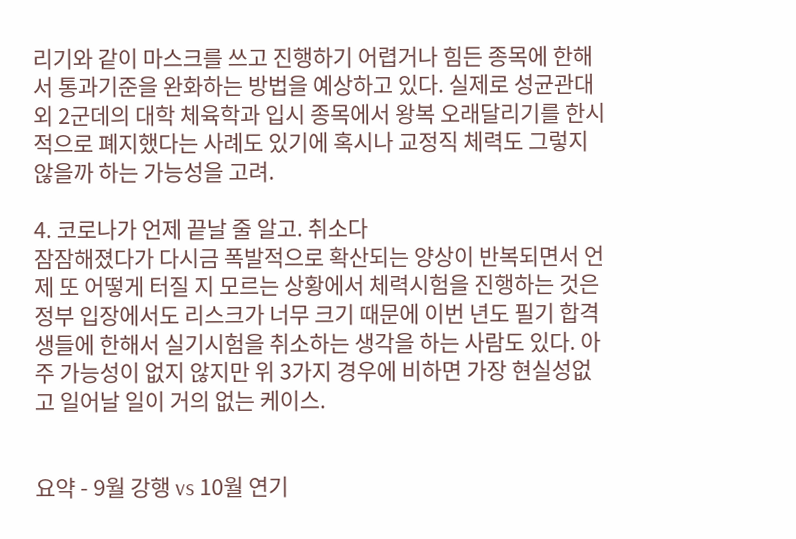리기와 같이 마스크를 쓰고 진행하기 어렵거나 힘든 종목에 한해서 통과기준을 완화하는 방법을 예상하고 있다. 실제로 성균관대 외 2군데의 대학 체육학과 입시 종목에서 왕복 오래달리기를 한시적으로 폐지했다는 사례도 있기에 혹시나 교정직 체력도 그렇지 않을까 하는 가능성을 고려.

4. 코로나가 언제 끝날 줄 알고. 취소다
잠잠해졌다가 다시금 폭발적으로 확산되는 양상이 반복되면서 언제 또 어떻게 터질 지 모르는 상황에서 체력시험을 진행하는 것은 정부 입장에서도 리스크가 너무 크기 때문에 이번 년도 필기 합격생들에 한해서 실기시험을 취소하는 생각을 하는 사람도 있다. 아주 가능성이 없지 않지만 위 3가지 경우에 비하면 가장 현실성없고 일어날 일이 거의 없는 케이스.


요약 - 9월 강행 vs 10월 연기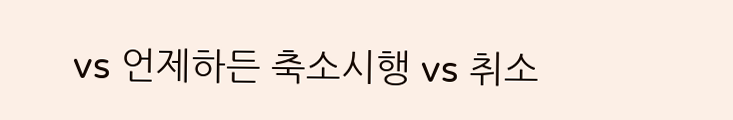vs 언제하든 축소시행 vs 취소